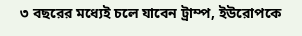৩ বছরের মধ্যেই চলে যাবেন ট্রাম্প, ইউরোপকে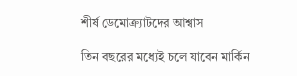শীর্ষ ডেমোক্র্যাটদের আশ্বাস

তিন বছরের মধ্যেই চলে যাবেন মার্কিন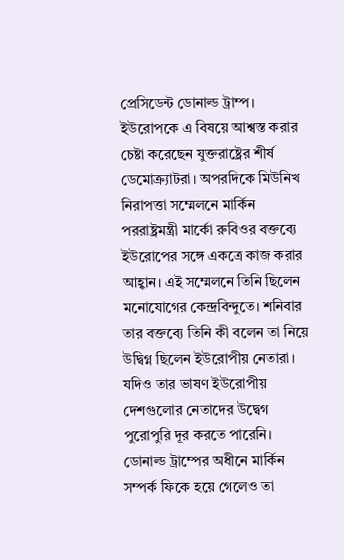প্রেসিডেন্ট ডোনাল্ড ট্রাম্প। ইউরোপকে এ বিষয়ে আশ্বস্ত করার চেষ্টা করেছেন যুক্তরাষ্ট্রের শীর্ষ ডেমোক্র্যাটরা। অপরদিকে মিউনিখ নিরাপত্তা সম্মেলনে মার্কিন পররাষ্ট্রমন্ত্রী মার্কো রুবিওর বক্তব্যে ইউরোপের সঙ্গে একত্রে কাজ করার আহ্বান। এই সম্মেলনে তিনি ছিলেন মনোযোগের কেন্দ্রবিন্দুতে। শনিবার তার বক্তব্যে তিনি কী বলেন তা নিয়ে উদ্বিগ্ন ছিলেন ইউরোপীয় নেতারা। যদিও তার ভাষণ ইউরোপীয় দেশগুলোর নেতাদের উদ্বেগ পুরোপুরি দূর করতে পারেনি। ডোনাল্ড ট্রাম্পের অধীনে মার্কিন সম্পর্ক ফিকে হয়ে গেলেও তা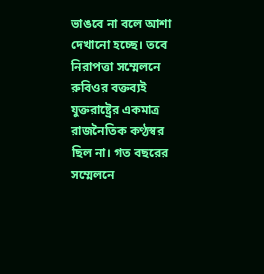ভাঙবে না বলে আশা দেখানো হচ্ছে। তবে নিরাপত্তা সম্মেলনে রুবিওর বক্তব্যই যুক্তরাষ্ট্রের একমাত্র রাজনৈতিক কণ্ঠস্বর ছিল না। গত বছরের সম্মেলনে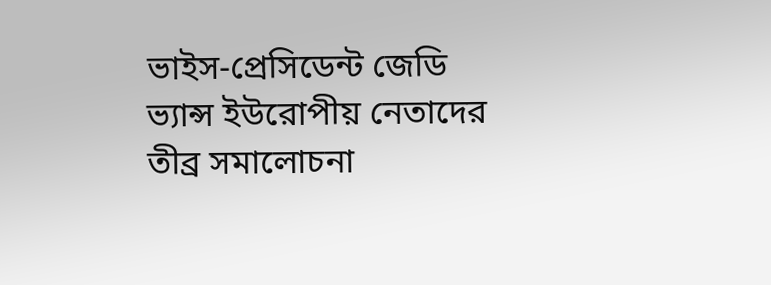ভাইস-প্রেসিডেন্ট জেডি ভ্যান্স ইউরোপীয় নেতাদের তীব্র সমালোচনা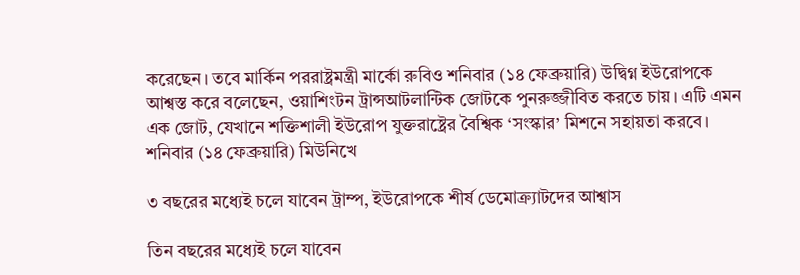করেছেন। তবে মার্কিন পররাষ্ট্রমন্ত্রী মার্কো রুবিও শনিবার (১৪ ফেব্রুয়ারি) উদ্বিগ্ন ইউরোপকে আশ্বস্ত করে বলেছেন, ওয়াশিংটন ট্রান্সআটলান্টিক জোটকে পুনরুজ্জীবিত করতে চায়। এটি এমন এক জোট, যেখানে শক্তিশালী ইউরোপ যুক্তরাষ্ট্রের বৈশ্বিক ‘সংস্কার’ মিশনে সহায়তা করবে। শনিবার (১৪ ফেব্রুয়ারি) মিউনিখে

৩ বছরের মধ্যেই চলে যাবেন ট্রাম্প, ইউরোপকে শীর্ষ ডেমোক্র্যাটদের আশ্বাস

তিন বছরের মধ্যেই চলে যাবেন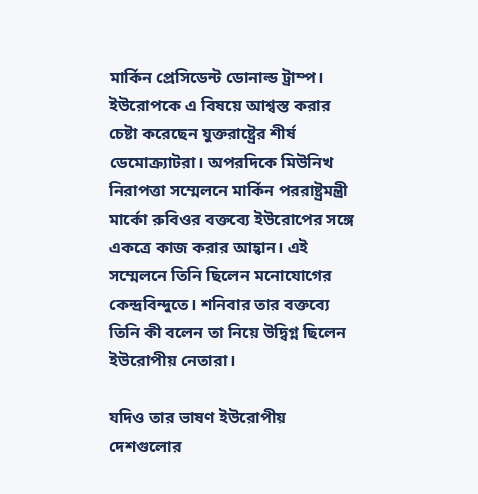মার্কিন প্রেসিডেন্ট ডোনাল্ড ট্রাম্প। ইউরোপকে এ বিষয়ে আশ্বস্ত করার চেষ্টা করেছেন যুক্তরাষ্ট্রের শীর্ষ ডেমোক্র্যাটরা। অপরদিকে মিউনিখ নিরাপত্তা সম্মেলনে মার্কিন পররাষ্ট্রমন্ত্রী মার্কো রুবিওর বক্তব্যে ইউরোপের সঙ্গে একত্রে কাজ করার আহ্বান। এই সম্মেলনে তিনি ছিলেন মনোযোগের কেন্দ্রবিন্দুতে। শনিবার তার বক্তব্যে তিনি কী বলেন তা নিয়ে উদ্বিগ্ন ছিলেন ইউরোপীয় নেতারা।

যদিও তার ভাষণ ইউরোপীয় দেশগুলোর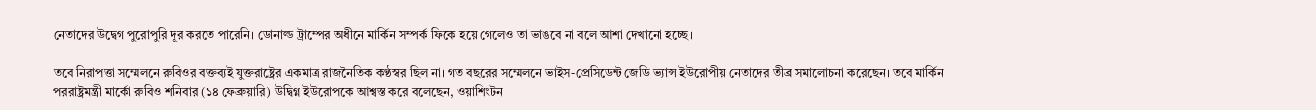নেতাদের উদ্বেগ পুরোপুরি দূর করতে পারেনি। ডোনাল্ড ট্রাম্পের অধীনে মার্কিন সম্পর্ক ফিকে হয়ে গেলেও তা ভাঙবে না বলে আশা দেখানো হচ্ছে।

তবে নিরাপত্তা সম্মেলনে রুবিওর বক্তব্যই যুক্তরাষ্ট্রের একমাত্র রাজনৈতিক কণ্ঠস্বর ছিল না। গত বছরের সম্মেলনে ভাইস-প্রেসিডেন্ট জেডি ভ্যান্স ইউরোপীয় নেতাদের তীব্র সমালোচনা করেছেন। তবে মার্কিন পররাষ্ট্রমন্ত্রী মার্কো রুবিও শনিবার (১৪ ফেব্রুয়ারি) উদ্বিগ্ন ইউরোপকে আশ্বস্ত করে বলেছেন, ওয়াশিংটন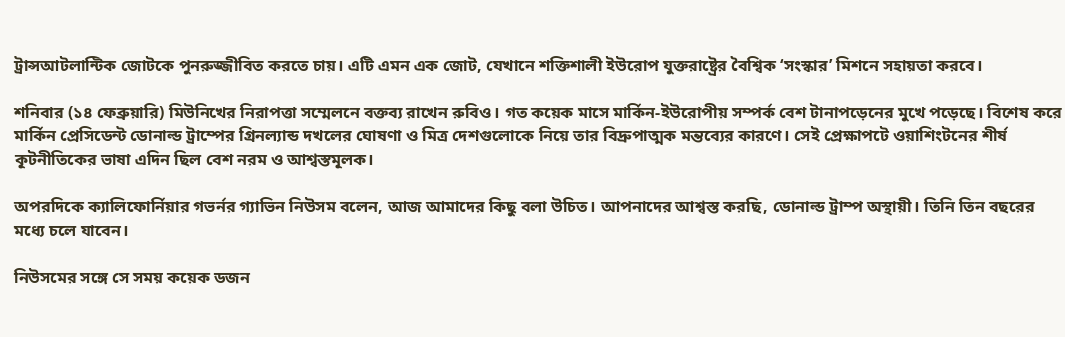ট্রান্সআটলান্টিক জোটকে পুনরুজ্জীবিত করতে চায়। এটি এমন এক জোট, যেখানে শক্তিশালী ইউরোপ যুক্তরাষ্ট্রের বৈশ্বিক ‘সংস্কার’ মিশনে সহায়তা করবে।

শনিবার (১৪ ফেব্রুয়ারি) মিউনিখের নিরাপত্তা সম্মেলনে বক্তব্য রাখেন রুবিও। গত কয়েক মাসে মার্কিন-ইউরোপীয় সম্পর্ক বেশ টানাপড়েনের মুখে পড়েছে। বিশেষ করে মার্কিন প্রেসিডেন্ট ডোনাল্ড ট্রাম্পের গ্রিনল্যান্ড দখলের ঘোষণা ও মিত্র দেশগুলোকে নিয়ে তার বিদ্রুপাত্মক মন্তব্যের কারণে। সেই প্রেক্ষাপটে ওয়াশিংটনের শীর্ষ কূটনীতিকের ভাষা এদিন ছিল বেশ নরম ও আশ্বস্তমূলক।

অপরদিকে ক্যালিফোর্নিয়ার গভর্নর গ্যাভিন নিউসম বলেন, আজ আমাদের কিছু বলা উচিত। আপনাদের আশ্বস্ত করছি, ডোনাল্ড ট্রাম্প অস্থায়ী। তিনি তিন বছরের মধ্যে চলে যাবেন।

নিউসমের সঙ্গে সে সময় কয়েক ডজন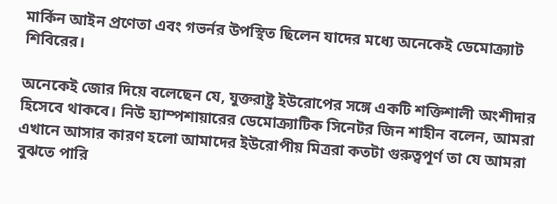মার্কিন আইন প্রণেতা এবং গভর্নর উপস্থিত ছিলেন যাদের মধ্যে অনেকেই ডেমোক্র্যাট শিবিরের।

অনেকেই জোর দিয়ে বলেছেন যে, যুক্তরাষ্ট্র ইউরোপের সঙ্গে একটি শক্তিশালী অংশীদার হিসেবে থাকবে। নিউ হ্যাম্পশায়ারের ডেমোক্র্যাটিক সিনেটর জিন শাহীন বলেন, আমরা এখানে আসার কারণ হলো আমাদের ইউরোপীয় মিত্ররা কতটা গুরুত্বপূর্ণ তা যে আমরা বুঝতে পারি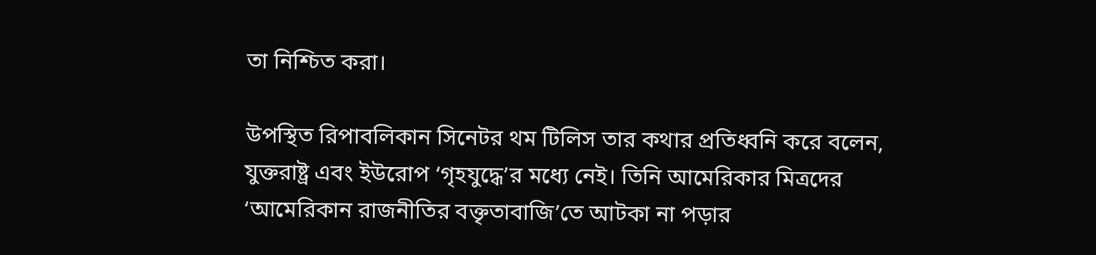তা নিশ্চিত করা।

উপস্থিত রিপাবলিকান সিনেটর থম টিলিস তার কথার প্রতিধ্বনি করে বলেন, যুক্তরাষ্ট্র এবং ইউরোপ ‌‘গৃহযুদ্ধে’র মধ্যে নেই। তিনি আমেরিকার মিত্রদের ‘আমেরিকান রাজনীতির বক্তৃতাবাজি’তে আটকা না পড়ার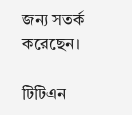জন্য সতর্ক করেছেন।

টিটিএন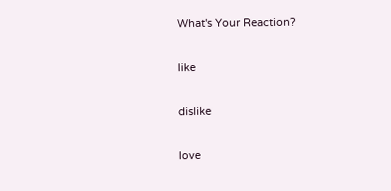What's Your Reaction?

like

dislike

love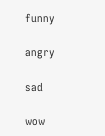funny

angry

sad

wow